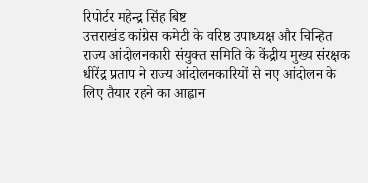रिपोर्टर महेन्द्र सिंह बिष्ट
उत्तराखंड कांग्रेस कमेटी के वरिष्ठ उपाध्यक्ष और चिन्हित राज्य आंदोलनकारी संयुक्त समिति के केंद्रीय मुख्य संरक्षक धीरेंद्र प्रताप ने राज्य आंदोलनकारियों से नए आंदोलन के लिए तैयार रहने का आह्वान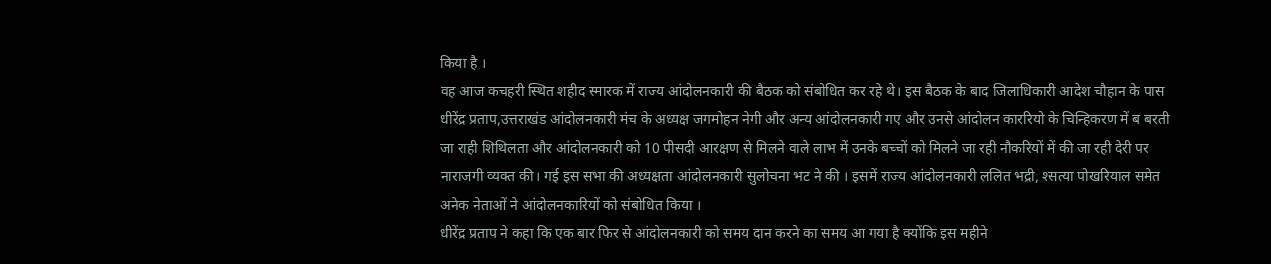किया है ।
वह आज कचहरी स्थित शहीद स्मारक में राज्य आंदोलनकारी की बैठक को संबोधित कर रहे थे। इस बैठक के बाद जिलाधिकारी आदेश चौहान के पास धीरेंद्र प्रताप,उत्तराखंड आंदोलनकारी मंच के अध्यक्ष जगमोहन नेगी और अन्य आंदोलनकारी गए और उनसे आंदोलन काररियो के चिन्हिकरण में ब बरती जा राही शिथिलता और आंदोलनकारी को 10 पीसदी आरक्षण से मिलने वाले लाभ में उनके बच्चों को मिलने जा रही नौकरियों में की जा रही देरी पर नाराजगी व्यक्त की। गई इस सभा की अध्यक्षता आंदोलनकारी सुलोचना भट ने की । इसमें राज्य आंदोलनकारी ललित भद्री, श्सत्या पोखरियाल समेत अनेक नेताओं ने आंदोलनकारियों को संबोधित किया ।
धीरेंद्र प्रताप ने कहा कि एक बार फिर से आंदोलनकारी को समय दान करने का समय आ गया है क्योंकि इस महीने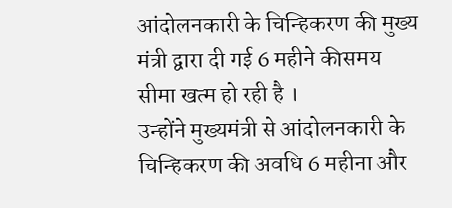आंदोलनकारी के चिन्हिकरण की मुख्य मंत्री द्वारा दी गई 6 महीने कीसमय सीमा खत्म हो रही है ।
उन्होंने मुख्यमंत्री से आंदोलनकारी के चिन्हिकरण की अवधि 6 महीना और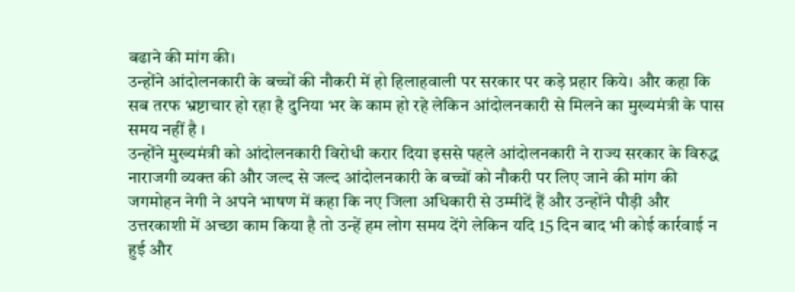बढाने की मांग की।
उन्होंने आंदोलनकारी के बच्चों की नौकरी में हो हिलाहवाली पर सरकार पर कड़े प्रहार किये। और कहा कि सब तरफ भ्रष्टाचार हो रहा है दुनिया भर के काम हो रहे लेकिन आंदोलनकारी से मिलने का मुख्यमंत्री के पास समय नहीं है ।
उन्होंने मुख्यमंत्री को आंदोलनकारी विरोधी करार दिया इससे पहले आंदोलनकारी ने राज्य सरकार के विरुद्ध नाराजगी व्यक्त की और जल्द से जल्द आंदोलनकारी के बच्चों को नौकरी पर लिए जाने की मांग की जगमोहन नेगी ने अपने भाषण में कहा कि नए जिला अधिकारी से उम्मीदें हैं और उन्होंने पौड़ी और उत्तरकाशी में अच्छा काम किया है तो उन्हें हम लोग समय देंगे लेकिन यदि 15 दिन बाद भी कोई कार्रवाई न हुई और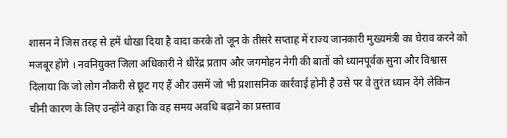शासन ने जिस तरह से हमें धोखा दिया है वादा करके तो जून के तीसरे सप्ताह में राज्य जानकारी मुख्यमंत्री का घेराव करने को मजबूर होंगे । नवनियुक्त जिला अधिकारी ने धीरेंद्र प्रताप और जगमोहन नेगी की बातों को ध्यानपूर्वक सुना और विश्वास दिलाया कि जो लोग नौकरी से छूट गए हैं और उसमें जो भी प्रशासनिक कार्रवाई होनी है उसे पर वे तुरंत ध्यान देंगे लेकिन चीनी कारण के लिए उन्होंने कहा कि वह समय अवधि बढ़ाने का प्रस्ताव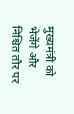मुख्यमंत्री को भेजेंगे और निश्चित तौर पर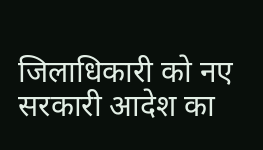जिलाधिकारी को नए सरकारी आदेश का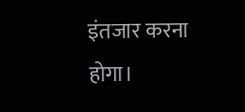इंतजार करना होगा।